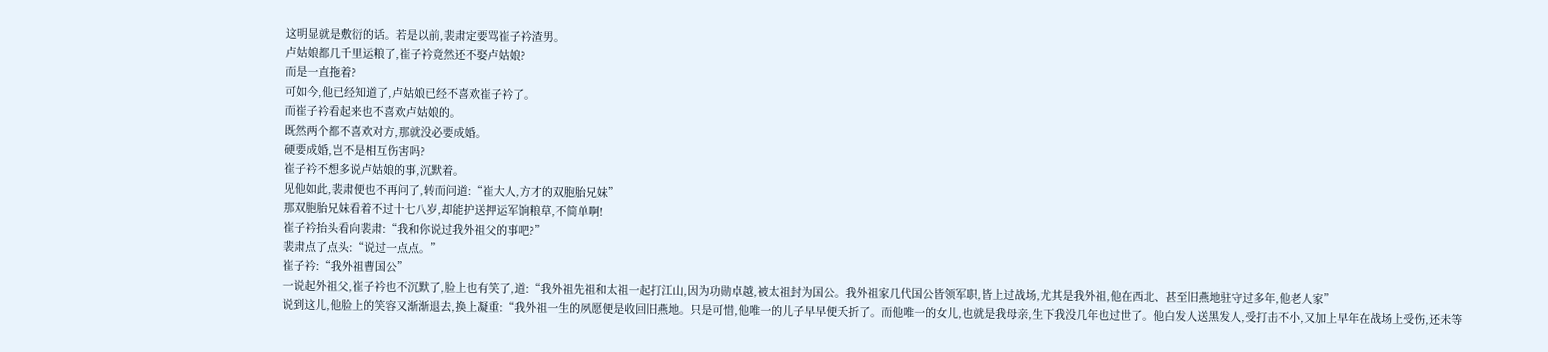这明显就是敷衍的话。若是以前,裴肃定要骂崔子衿渣男。
卢姑娘都几千里运粮了,崔子衿竟然还不娶卢姑娘?
而是一直拖着?
可如今,他已经知道了,卢姑娘已经不喜欢崔子衿了。
而崔子衿看起来也不喜欢卢姑娘的。
既然两个都不喜欢对方,那就没必要成婚。
硬要成婚,岂不是相互伤害吗?
崔子衿不想多说卢姑娘的事,沉默着。
见他如此,裴肃便也不再问了,转而问道:“崔大人,方才的双胞胎兄妹”
那双胞胎兄妹看着不过十七八岁,却能护送押运军饷粮草,不简单啊!
崔子衿抬头看向裴肃:“我和你说过我外祖父的事吧?”
裴肃点了点头:“说过一点点。”
崔子衿:“我外祖曹国公”
一说起外祖父,崔子衿也不沉默了,脸上也有笑了,道:“我外祖先祖和太祖一起打江山,因为功勋卓越,被太祖封为国公。我外祖家几代国公皆领军职,皆上过战场,尤其是我外祖,他在西北、甚至旧燕地驻守过多年,他老人家”
说到这儿,他脸上的笑容又渐渐退去,换上凝重:“我外祖一生的夙愿便是收回旧燕地。只是可惜,他唯一的儿子早早便夭折了。而他唯一的女儿,也就是我母亲,生下我没几年也过世了。他白发人送黑发人,受打击不小,又加上早年在战场上受伤,还未等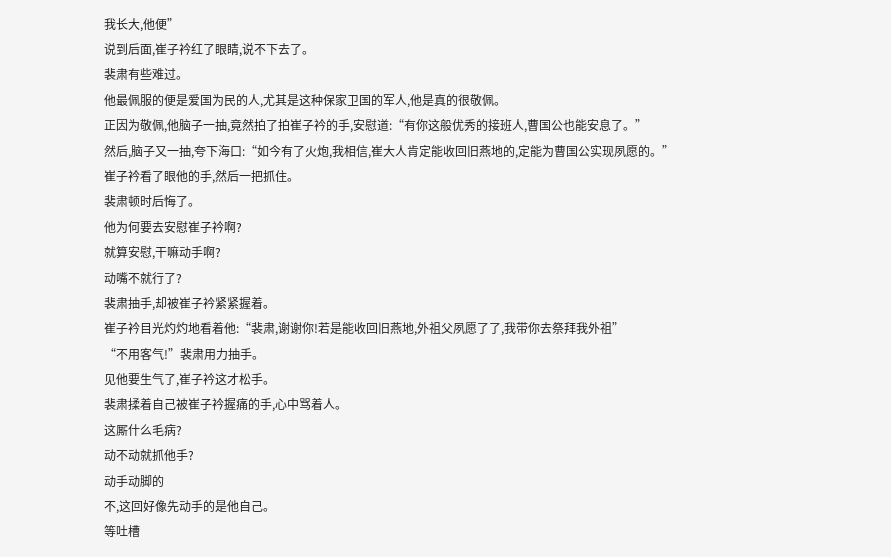我长大,他便”
说到后面,崔子衿红了眼睛,说不下去了。
裴肃有些难过。
他最佩服的便是爱国为民的人,尤其是这种保家卫国的军人,他是真的很敬佩。
正因为敬佩,他脑子一抽,竟然拍了拍崔子衿的手,安慰道:“有你这般优秀的接班人,曹国公也能安息了。”
然后,脑子又一抽,夸下海口:“如今有了火炮,我相信,崔大人肯定能收回旧燕地的,定能为曹国公实现夙愿的。”
崔子衿看了眼他的手,然后一把抓住。
裴肃顿时后悔了。
他为何要去安慰崔子衿啊?
就算安慰,干嘛动手啊?
动嘴不就行了?
裴肃抽手,却被崔子衿紧紧握着。
崔子衿目光灼灼地看着他:“裴肃,谢谢你!若是能收回旧燕地,外祖父夙愿了了,我带你去祭拜我外祖”
“不用客气!”裴肃用力抽手。
见他要生气了,崔子衿这才松手。
裴肃揉着自己被崔子衿握痛的手,心中骂着人。
这厮什么毛病?
动不动就抓他手?
动手动脚的
不,这回好像先动手的是他自己。
等吐槽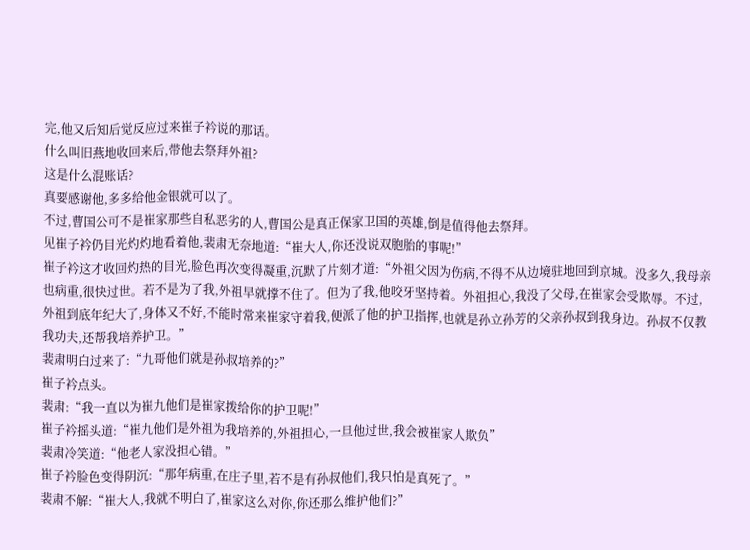完,他又后知后觉反应过来崔子衿说的那话。
什么叫旧燕地收回来后,带他去祭拜外祖?
这是什么混账话?
真要感谢他,多多给他金银就可以了。
不过,曹国公可不是崔家那些自私恶劣的人,曹国公是真正保家卫国的英雄,倒是值得他去祭拜。
见崔子衿仍目光灼灼地看着他,裴肃无奈地道:“崔大人,你还没说双胞胎的事呢!”
崔子衿这才收回灼热的目光,脸色再次变得凝重,沉默了片刻才道:“外祖父因为伤病,不得不从边境驻地回到京城。没多久,我母亲也病重,很快过世。若不是为了我,外祖早就撑不住了。但为了我,他咬牙坚持着。外祖担心,我没了父母,在崔家会受欺辱。不过,外祖到底年纪大了,身体又不好,不能时常来崔家守着我,便派了他的护卫指挥,也就是孙立孙芳的父亲孙叔到我身边。孙叔不仅教我功夫,还帮我培养护卫。”
裴肃明白过来了:“九哥他们就是孙叔培养的?”
崔子衿点头。
裴肃:“我一直以为崔九他们是崔家拨给你的护卫呢!”
崔子衿摇头道:“崔九他们是外祖为我培养的,外祖担心,一旦他过世,我会被崔家人欺负”
裴肃冷笑道:“他老人家没担心错。”
崔子衿脸色变得阴沉:“那年病重,在庄子里,若不是有孙叔他们,我只怕是真死了。”
裴肃不解:“崔大人,我就不明白了,崔家这么对你,你还那么维护他们?”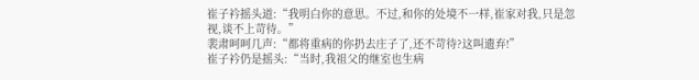崔子衿摇头道:“我明白你的意思。不过,和你的处境不一样,崔家对我,只是忽视,谈不上苛待。”
裴肃呵呵几声:“都将重病的你扔去庄子了,还不苛待?这叫遗弃!”
崔子衿仍是摇头:“当时,我祖父的继室也生病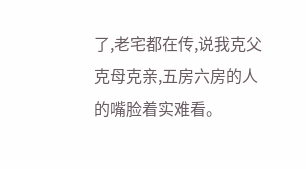了,老宅都在传,说我克父克母克亲,五房六房的人的嘴脸着实难看。